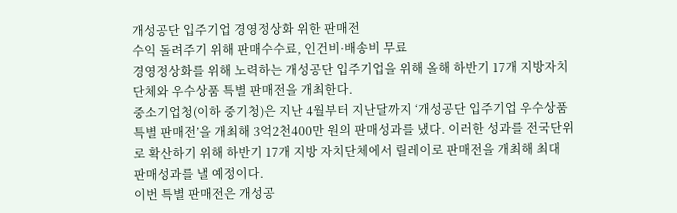개성공단 입주기업 경영정상화 위한 판매전
수익 돌려주기 위해 판매수수료, 인건비·배송비 무료
경영정상화를 위해 노력하는 개성공단 입주기업을 위해 올해 하반기 17개 지방자치단체와 우수상품 특별 판매전을 개최한다.
중소기업청(이하 중기청)은 지난 4월부터 지난달까지 ‘개성공단 입주기업 우수상품 특별 판매전’을 개최해 3억2천400만 원의 판매성과를 냈다. 이러한 성과를 전국단위로 확산하기 위해 하반기 17개 지방 자치단체에서 릴레이로 판매전을 개최해 최대 판매성과를 낼 예정이다.
이번 특별 판매전은 개성공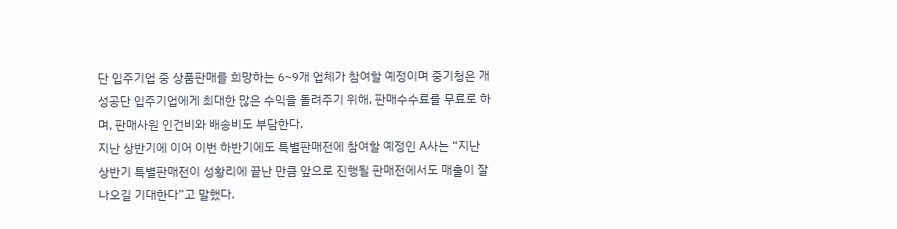단 입주기업 중 상품판매를 희망하는 6~9개 업체가 참여할 예정이며 중기청은 개성공단 입주기업에게 최대한 많은 수익을 돌려주기 위해, 판매수수료를 무료로 하며, 판매사원 인건비와 배송비도 부담한다.
지난 상반기에 이어 이번 하반기에도 특별판매전에 참여할 예정인 A사는 “지난 상반기 특별판매전이 성황리에 끝난 만큼 앞으로 진행될 판매전에서도 매출이 잘 나오길 기대한다”고 말했다.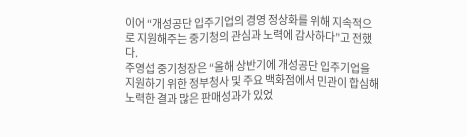이어 “개성공단 입주기업의 경영 정상화를 위해 지속적으로 지원해주는 중기청의 관심과 노력에 감사하다”고 전했다.
주영섭 중기청장은 “올해 상반기에 개성공단 입주기업을 지원하기 위한 정부청사 및 주요 백화점에서 민관이 합심해 노력한 결과 많은 판매성과가 있었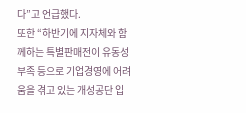다”고 언급했다.
또한 “하반기에 지자체와 함께하는 특별판매전이 유동성 부족 등으로 기업경영에 어려움을 겪고 있는 개성공단 입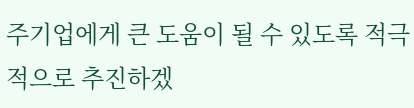주기업에게 큰 도움이 될 수 있도록 적극적으로 추진하겠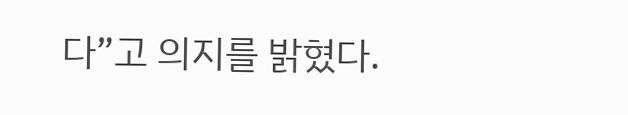다”고 의지를 밝혔다.